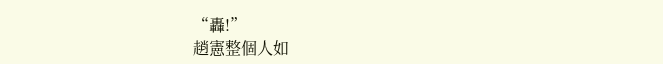“轟!”
趙憲整個人如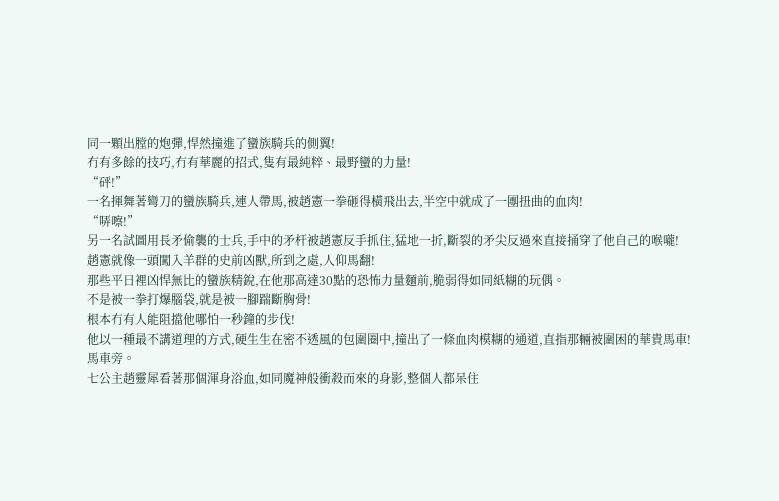同一顆出膛的炮彈,悍然撞進了蠻族騎兵的側翼!
冇有多餘的技巧,冇有華麗的招式,隻有最純粹、最野蠻的力量!
“砰!”
一名揮舞著彎刀的蠻族騎兵,連人帶馬,被趙憲一拳砸得橫飛出去,半空中就成了一團扭曲的血肉!
“哢嚓!”
另一名試圖用長矛偷襲的士兵,手中的矛杆被趙憲反手抓住,猛地一折,斷裂的矛尖反過來直接捅穿了他自己的喉嚨!
趙憲就像一頭闖入羊群的史前凶獸,所到之處,人仰馬翻!
那些平日裡凶悍無比的蠻族精銳,在他那高達30點的恐怖力量麵前,脆弱得如同紙糊的玩偶。
不是被一拳打爆腦袋,就是被一腳踹斷胸骨!
根本冇有人能阻擋他哪怕一秒鐘的步伐!
他以一種最不講道理的方式,硬生生在密不透風的包圍圈中,撞出了一條血肉模糊的通道,直指那輛被圍困的華貴馬車!
馬車旁。
七公主趙靈犀看著那個渾身浴血,如同魔神般衝殺而來的身影,整個人都呆住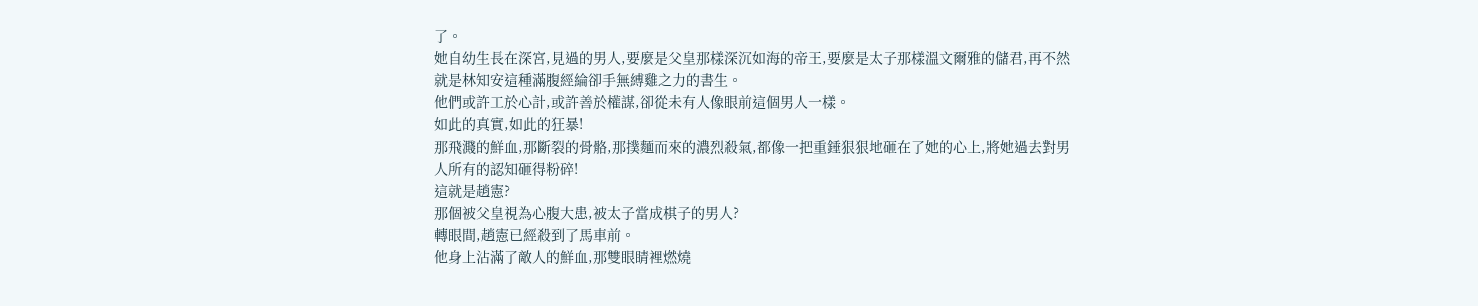了。
她自幼生長在深宮,見過的男人,要麼是父皇那樣深沉如海的帝王,要麼是太子那樣溫文爾雅的儲君,再不然就是林知安這種滿腹經綸卻手無縛雞之力的書生。
他們或許工於心計,或許善於權謀,卻從未有人像眼前這個男人一樣。
如此的真實,如此的狂暴!
那飛濺的鮮血,那斷裂的骨骼,那撲麵而來的濃烈殺氣,都像一把重錘狠狠地砸在了她的心上,將她過去對男人所有的認知砸得粉碎!
這就是趙憲?
那個被父皇視為心腹大患,被太子當成棋子的男人?
轉眼間,趙憲已經殺到了馬車前。
他身上沾滿了敵人的鮮血,那雙眼睛裡燃燒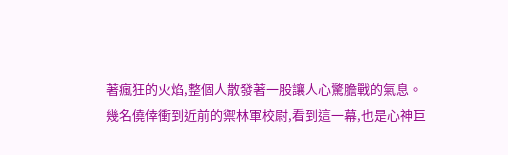著瘋狂的火焰,整個人散發著一股讓人心驚膽戰的氣息。
幾名僥倖衝到近前的禦林軍校尉,看到這一幕,也是心神巨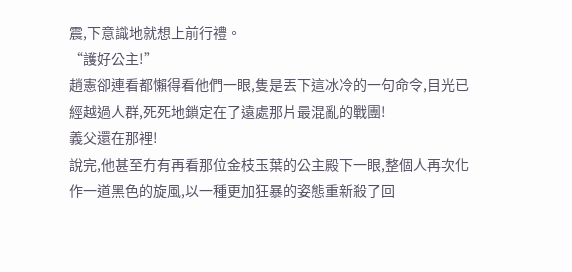震,下意識地就想上前行禮。
“護好公主!”
趙憲卻連看都懶得看他們一眼,隻是丟下這冰冷的一句命令,目光已經越過人群,死死地鎖定在了遠處那片最混亂的戰團!
義父還在那裡!
說完,他甚至冇有再看那位金枝玉葉的公主殿下一眼,整個人再次化作一道黑色的旋風,以一種更加狂暴的姿態重新殺了回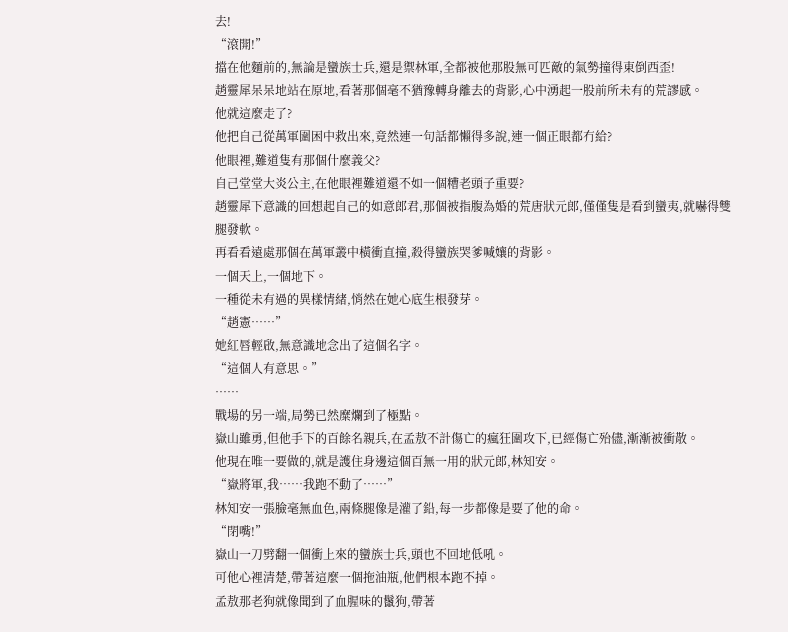去!
“滾開!”
擋在他麵前的,無論是蠻族士兵,還是禦林軍,全都被他那股無可匹敵的氣勢撞得東倒西歪!
趙靈犀呆呆地站在原地,看著那個毫不猶豫轉身離去的背影,心中湧起一股前所未有的荒謬感。
他就這麼走了?
他把自己從萬軍圍困中救出來,竟然連一句話都懶得多說,連一個正眼都冇給?
他眼裡,難道隻有那個什麼義父?
自己堂堂大炎公主,在他眼裡難道還不如一個糟老頭子重要?
趙靈犀下意識的回想起自己的如意郎君,那個被指腹為婚的荒唐狀元郎,僅僅隻是看到蠻夷,就嚇得雙腿發軟。
再看看遠處那個在萬軍叢中橫衝直撞,殺得蠻族哭爹喊孃的背影。
一個天上,一個地下。
一種從未有過的異樣情緒,悄然在她心底生根發芽。
“趙憲……”
她紅唇輕啟,無意識地念出了這個名字。
“這個人有意思。”
……
戰場的另一端,局勢已然糜爛到了極點。
嶽山雖勇,但他手下的百餘名親兵,在孟敖不計傷亡的瘋狂圍攻下,已經傷亡殆儘,漸漸被衝散。
他現在唯一要做的,就是護住身邊這個百無一用的狀元郎,林知安。
“嶽將軍,我……我跑不動了……”
林知安一張臉毫無血色,兩條腿像是灌了鉛,每一步都像是要了他的命。
“閉嘴!”
嶽山一刀劈翻一個衝上來的蠻族士兵,頭也不回地低吼。
可他心裡清楚,帶著這麼一個拖油瓶,他們根本跑不掉。
孟敖那老狗就像聞到了血腥味的鬣狗,帶著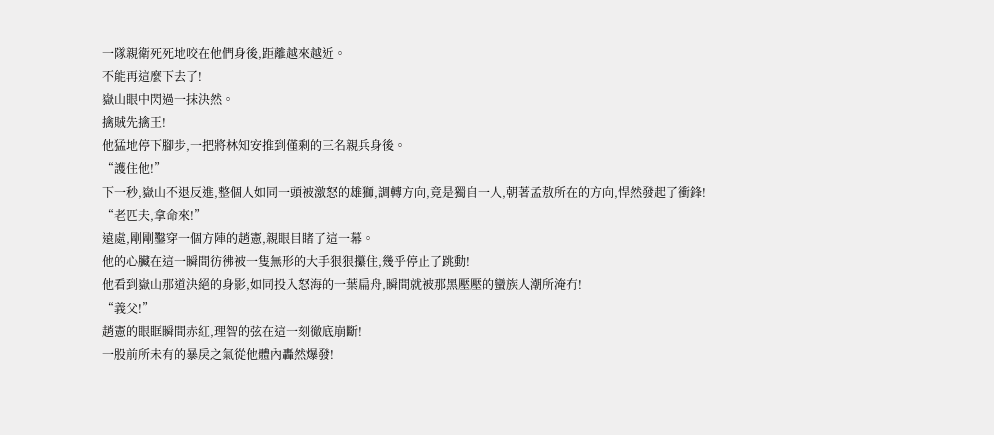一隊親衛死死地咬在他們身後,距離越來越近。
不能再這麼下去了!
嶽山眼中閃過一抹決然。
擒賊先擒王!
他猛地停下腳步,一把將林知安推到僅剩的三名親兵身後。
“護住他!”
下一秒,嶽山不退反進,整個人如同一頭被激怒的雄獅,調轉方向,竟是獨自一人,朝著孟敖所在的方向,悍然發起了衝鋒!
“老匹夫,拿命來!”
遠處,剛剛鑿穿一個方陣的趙憲,親眼目睹了這一幕。
他的心臟在這一瞬間彷彿被一隻無形的大手狠狠攥住,幾乎停止了跳動!
他看到嶽山那道決絕的身影,如同投入怒海的一葉扁舟,瞬間就被那黑壓壓的蠻族人潮所淹冇!
“義父!”
趙憲的眼眶瞬間赤紅,理智的弦在這一刻徹底崩斷!
一股前所未有的暴戾之氣從他體內轟然爆發!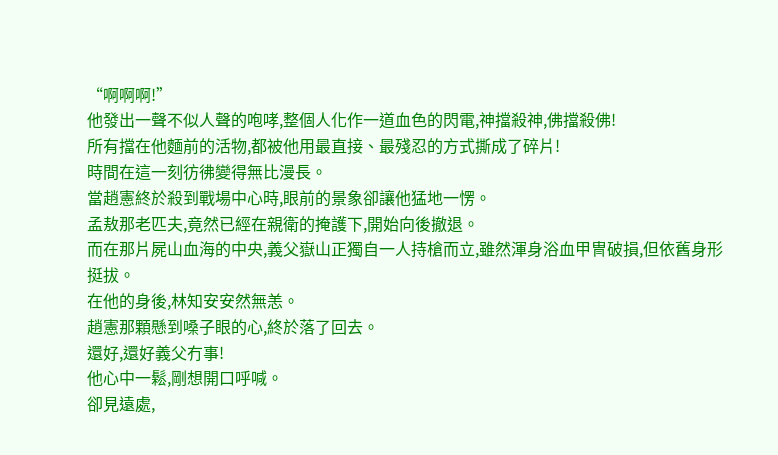“啊啊啊!”
他發出一聲不似人聲的咆哮,整個人化作一道血色的閃電,神擋殺神,佛擋殺佛!
所有擋在他麵前的活物,都被他用最直接、最殘忍的方式撕成了碎片!
時間在這一刻彷彿變得無比漫長。
當趙憲終於殺到戰場中心時,眼前的景象卻讓他猛地一愣。
孟敖那老匹夫,竟然已經在親衛的掩護下,開始向後撤退。
而在那片屍山血海的中央,義父嶽山正獨自一人持槍而立,雖然渾身浴血甲冑破損,但依舊身形挺拔。
在他的身後,林知安安然無恙。
趙憲那顆懸到嗓子眼的心,終於落了回去。
還好,還好義父冇事!
他心中一鬆,剛想開口呼喊。
卻見遠處,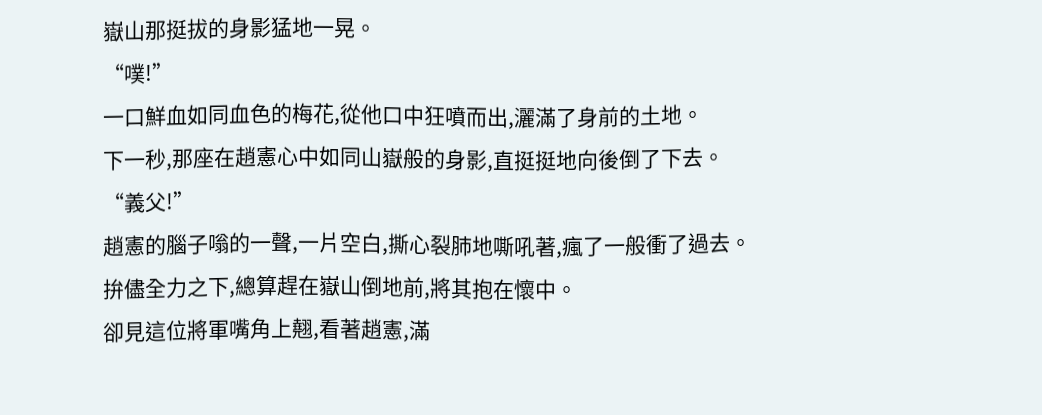嶽山那挺拔的身影猛地一晃。
“噗!”
一口鮮血如同血色的梅花,從他口中狂噴而出,灑滿了身前的土地。
下一秒,那座在趙憲心中如同山嶽般的身影,直挺挺地向後倒了下去。
“義父!”
趙憲的腦子嗡的一聲,一片空白,撕心裂肺地嘶吼著,瘋了一般衝了過去。
拚儘全力之下,總算趕在嶽山倒地前,將其抱在懷中。
卻見這位將軍嘴角上翹,看著趙憲,滿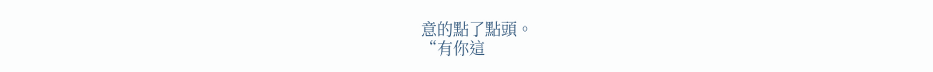意的點了點頭。
“有你這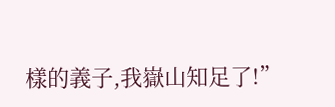樣的義子,我嶽山知足了!”